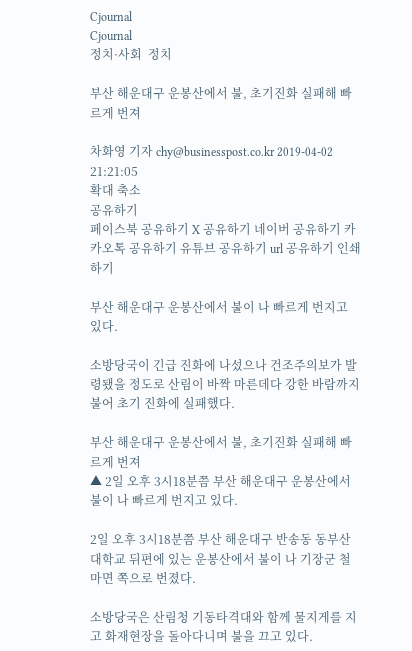Cjournal
Cjournal
정치·사회  정치

부산 해운대구 운봉산에서 불, 초기진화 실패해 빠르게 번져

차화영 기자 chy@businesspost.co.kr 2019-04-02 21:21:05
확대 축소
공유하기
페이스북 공유하기 X 공유하기 네이버 공유하기 카카오톡 공유하기 유튜브 공유하기 url 공유하기 인쇄하기

부산 해운대구 운봉산에서 불이 나 빠르게 번지고 있다.

소방당국이 긴급 진화에 나섰으나 건조주의보가 발령됐을 정도로 산림이 바짝 마른데다 강한 바람까지 불어 초기 진화에 실패했다.

부산 해운대구 운봉산에서 불, 초기진화 실패해 빠르게 번져
▲ 2일 오후 3시18분쯤 부산 해운대구 운봉산에서 불이 나 빠르게 번지고 있다.

2일 오후 3시18분쯤 부산 해운대구 반송동 동부산대학교 뒤편에 있는 운봉산에서 불이 나 기장군 철마면 쪽으로 번졌다.

소방당국은 산림청 기동타격대와 함께 물지게를 지고 화재현장을 돌아다니며 불을 끄고 있다.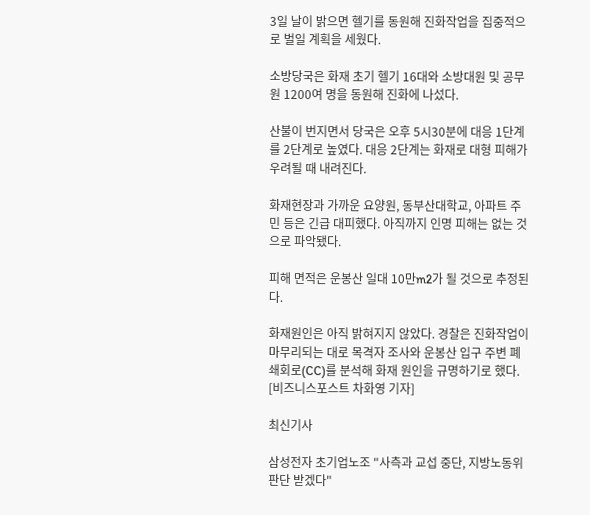3일 날이 밝으면 헬기를 동원해 진화작업을 집중적으로 벌일 계획을 세웠다.

소방당국은 화재 초기 헬기 16대와 소방대원 및 공무원 1200여 명을 동원해 진화에 나섰다.

산불이 번지면서 당국은 오후 5시30분에 대응 1단계를 2단계로 높였다. 대응 2단계는 화재로 대형 피해가 우려될 때 내려진다.

화재현장과 가까운 요양원, 동부산대학교, 아파트 주민 등은 긴급 대피했다. 아직까지 인명 피해는 없는 것으로 파악됐다.

피해 면적은 운봉산 일대 10만m2가 될 것으로 추정된다.

화재원인은 아직 밝혀지지 않았다. 경찰은 진화작업이 마무리되는 대로 목격자 조사와 운봉산 입구 주변 폐쇄회로(CC)를 분석해 화재 원인을 규명하기로 했다. [비즈니스포스트 차화영 기자]

최신기사

삼성전자 초기업노조 "사측과 교섭 중단, 지방노동위 판단 받겠다"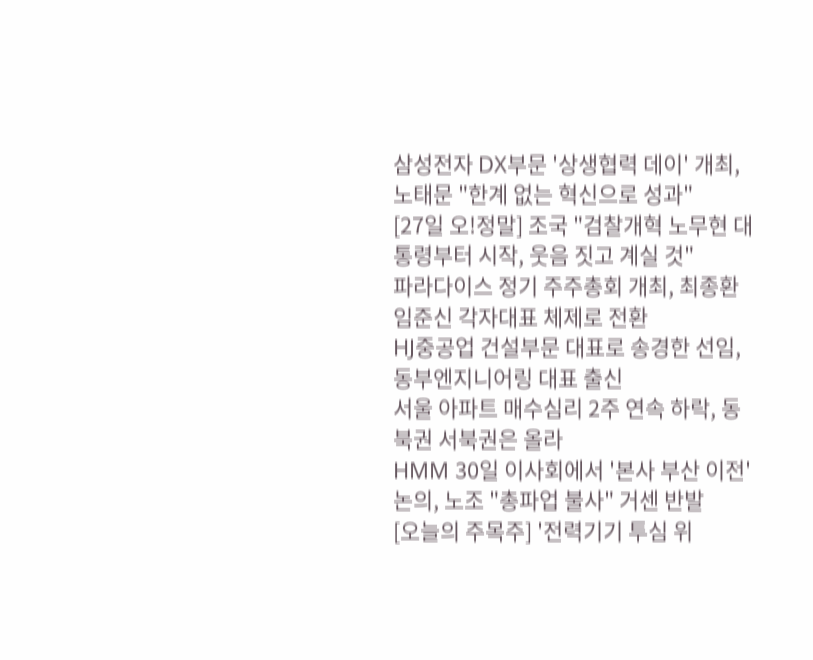삼성전자 DX부문 '상생협력 데이' 개최, 노태문 "한계 없는 혁신으로 성과"
[27일 오!정말] 조국 "검찰개혁 노무현 대통령부터 시작, 웃음 짓고 계실 것"
파라다이스 정기 주주총회 개최, 최종환 임준신 각자대표 체제로 전환
HJ중공업 건설부문 대표로 송경한 선임, 동부엔지니어링 대표 출신
서울 아파트 매수심리 2주 연속 하락, 동북권 서북권은 올라
HMM 30일 이사회에서 '본사 부산 이전' 논의, 노조 "총파업 불사" 거센 반발
[오늘의 주목주] '전력기기 투심 위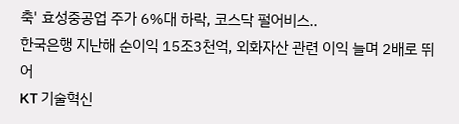축' 효성중공업 주가 6%대 하락, 코스닥 펄어비스..
한국은행 지난해 순이익 15조3천억, 외화자산 관련 이익 늘며 2배로 뛰어
KT 기술혁신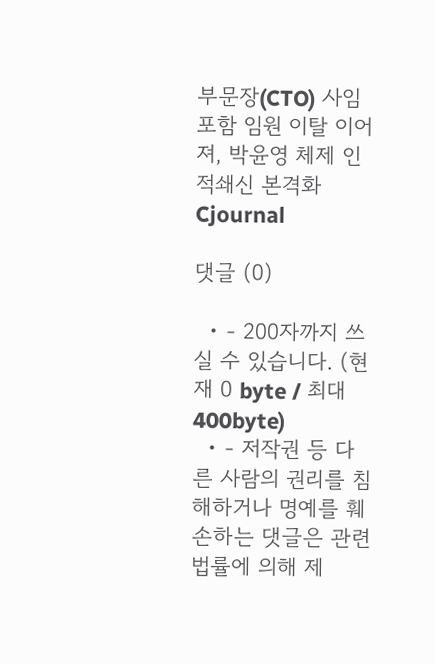부문장(CTO) 사임 포함 임원 이탈 이어져, 박윤영 체제 인적쇄신 본격화
Cjournal

댓글 (0)

  • - 200자까지 쓰실 수 있습니다. (현재 0 byte / 최대 400byte)
  • - 저작권 등 다른 사람의 권리를 침해하거나 명예를 훼손하는 댓글은 관련 법률에 의해 제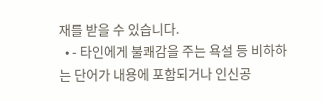재를 받을 수 있습니다.
  • - 타인에게 불쾌감을 주는 욕설 등 비하하는 단어가 내용에 포함되거나 인신공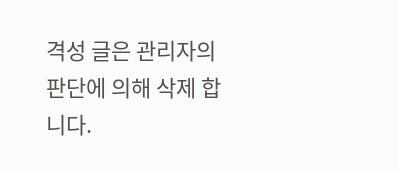격성 글은 관리자의 판단에 의해 삭제 합니다.